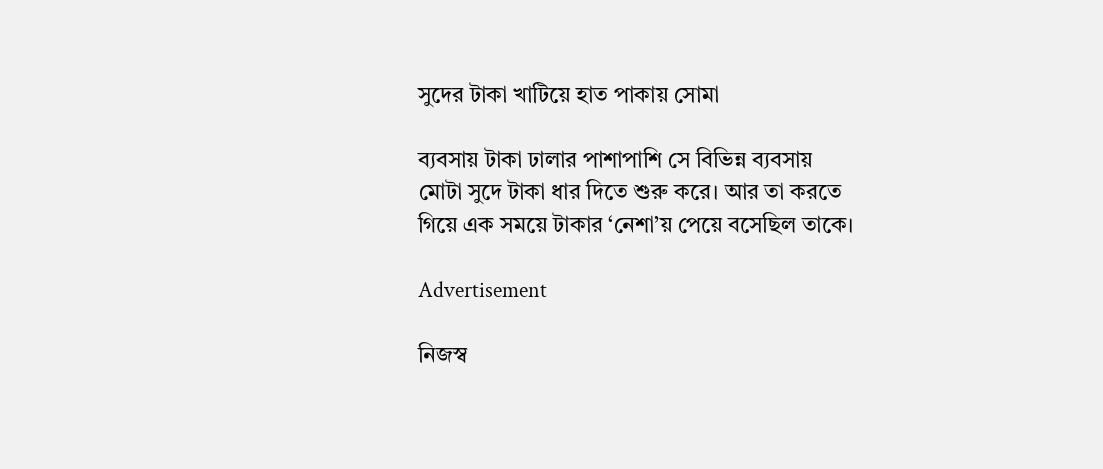সুদের টাকা খাটিয়ে হাত পাকায় সোমা

ব্যবসায় টাকা ঢালার পাশাপাশি সে বিভিন্ন ব্যবসায় মোটা সুদে টাকা ধার দিতে শুরু করে। আর তা করতে গিয়ে এক সময়ে টাকার ‘নেশা’য় পেয়ে বসেছিল তাকে।

Advertisement

নিজস্ব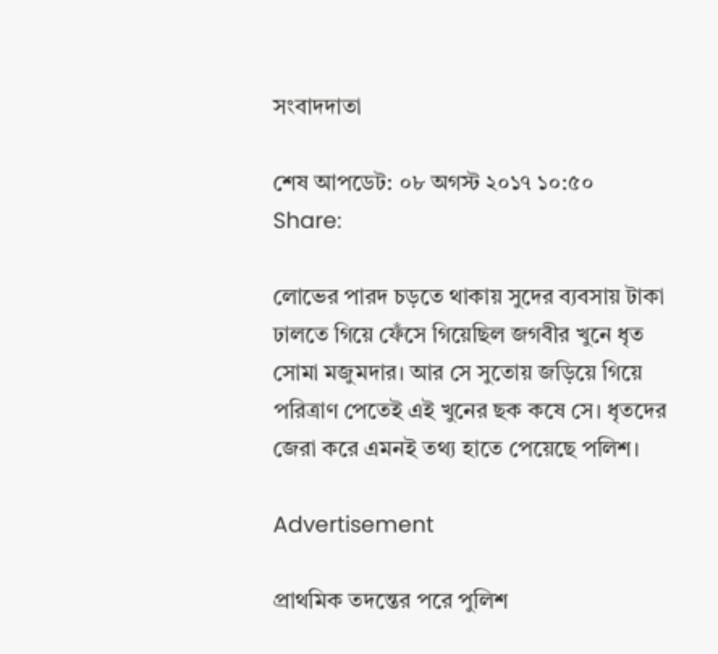সংবাদদাতা

শেষ আপডেট: ০৮ অগস্ট ২০১৭ ১০:৫০
Share:

লোভের পারদ চড়তে থাকায় সুদের ব্যবসায় টাকা ঢালতে গিয়ে ফেঁসে গিয়েছিল জগবীর খুনে ধৃত সোমা মজুমদার। আর সে সুতোয় জড়িয়ে গিয়ে পরিত্রাণ পেতেই এই খুনের ছক কষে সে। ধৃতদের জেরা করে এমনই তথ্য হাতে পেয়েছে পলিশ।

Advertisement

প্রাথমিক তদন্তের পরে পুলিশ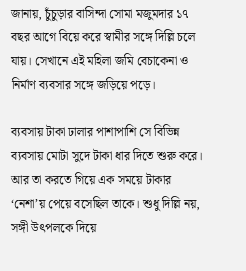জানায়, চুঁচুড়ার বাসিন্দা সোমা মজুমদার ১৭ বছর আগে বিয়ে করে স্বামীর সঙ্গে দিল্লি চলে যায়। সেখানে এই মহিলা জমি বেচাকেনা ও নির্মাণ ব্যবসার সঙ্গে জড়িয়ে পড়ে।

ব্যবসায় টাকা ঢালার পাশাপাশি সে বিভিন্ন ব্যবসায় মোটা সুদে টাকা ধার দিতে শুরু করে। আর তা করতে গিয়ে এক সময়ে টাকার ‘নেশা’য় পেয়ে বসেছিল তাকে। শুধু দিল্লি নয়, সঙ্গী উৎপলকে দিয়ে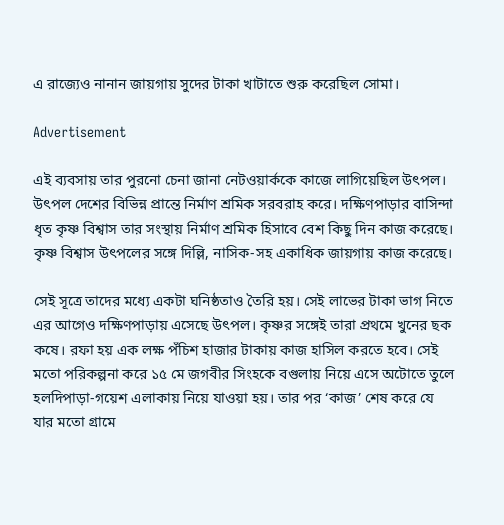এ রাজ্যেও নানান জায়গায় সুদের টাকা খাটাতে শুরু করেছিল সোমা।

Advertisement

এই ব্যবসায় তার পুরনো চেনা জানা নেটওয়ার্ককে কাজে লাগিয়েছিল উৎপল। উৎপল দেশের বিভিন্ন প্রান্তে নির্মাণ শ্রমিক সরবরাহ করে। দক্ষিণপাড়ার বাসিন্দা ধৃত কৃষ্ণ বিশ্বাস তার সংস্থায় নির্মাণ শ্রমিক হিসাবে বেশ কিছু দিন কাজ করেছে। কৃষ্ণ বিশ্বাস উৎপলের সঙ্গে দিল্লি, নাসিক-সহ একাধিক জায়গায় কাজ করেছে।

সেই সূত্রে তাদের মধ্যে একটা ঘনিষ্ঠতাও তৈরি হয়। সেই লাভের টাকা ভাগ নিতে এর আগেও দক্ষিণপাড়ায় এসেছে উৎপল। কৃষ্ণর সঙ্গেই তারা প্রথমে খুনের ছক কষে। রফা হয় এক লক্ষ পঁচিশ হাজার টাকায় কাজ হাসিল করতে হবে। সেই মতো পরিকল্পনা করে ১৫ মে জগবীর সিংহকে বগুলায় নিয়ে এসে অটোতে তুলে হলদিপাড়া-গয়েশ এলাকায় নিয়ে যাওয়া হয়। তার পর ‘কাজ’ শেষ করে যে যার মতো গ্রামে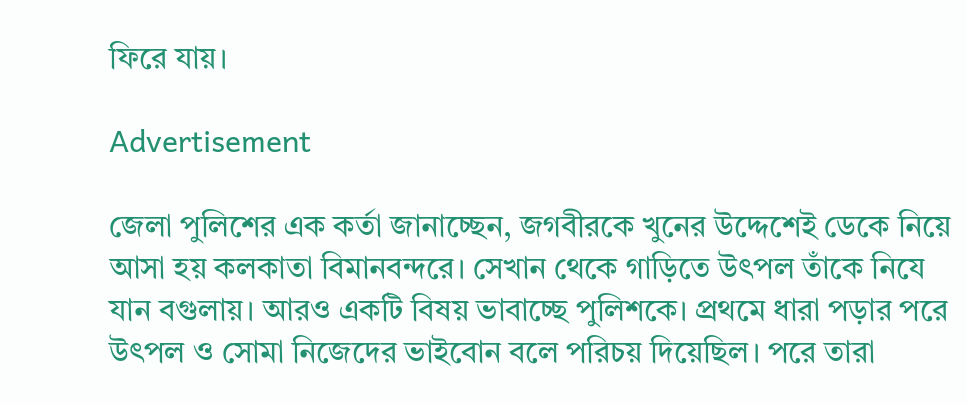ফিরে যায়।

Advertisement

জেলা পুলিশের এক কর্তা জানাচ্ছেন, জগবীরকে খুনের উদ্দেশেই ডেকে নিয়ে আসা হয় কলকাতা বিমানবন্দরে। সেখান থেকে গাড়িতে উৎপল তাঁকে নিযে যান বগুলায়। আরও একটি বিষয় ভাবাচ্ছে পুলিশকে। প্রথমে ধারা পড়ার পরে উৎপল ও সোমা নিজেদের ভাইবোন বলে পরিচয় দিয়েছিল। পরে তারা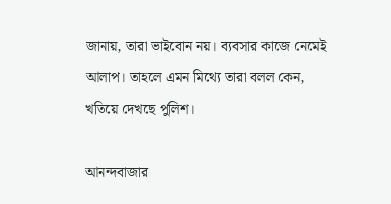জানায়, তারা ভাইবোন নয়। ব্যবসার কাজে নেমেই আলাপ। তাহলে এমন মিথ্যে তারা বলল কেন, খতিয়ে দেখছে পুলিশ।

আনন্দবাজার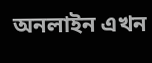অনলাইন এখন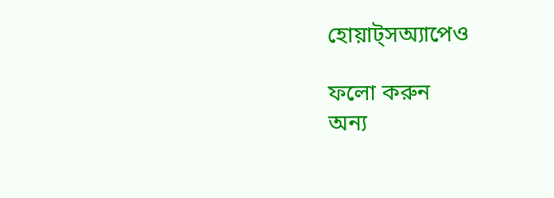হোয়াট্‌সঅ্যাপেও

ফলো করুন
অন্য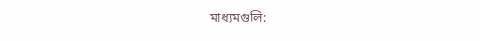মাধ্যমগুলি: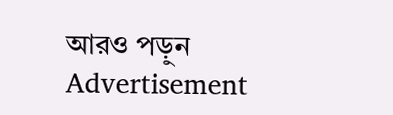আরও পড়ুন
Advertisement